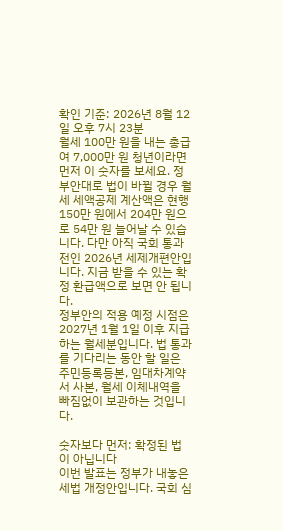확인 기준: 2026년 8월 12일 오후 7시 23분
월세 100만 원을 내는 총급여 7,000만 원 청년이라면 먼저 이 숫자를 보세요. 정부안대로 법이 바뀔 경우 월세 세액공제 계산액은 현행 150만 원에서 204만 원으로 54만 원 늘어날 수 있습니다. 다만 아직 국회 통과 전인 2026년 세제개편안입니다. 지금 받을 수 있는 확정 환급액으로 보면 안 됩니다.
정부안의 적용 예정 시점은 2027년 1월 1일 이후 지급하는 월세분입니다. 법 통과를 기다리는 동안 할 일은 주민등록등본, 임대차계약서 사본, 월세 이체내역을 빠짐없이 보관하는 것입니다.

숫자보다 먼저: 확정된 법이 아닙니다
이번 발표는 정부가 내놓은 세법 개정안입니다. 국회 심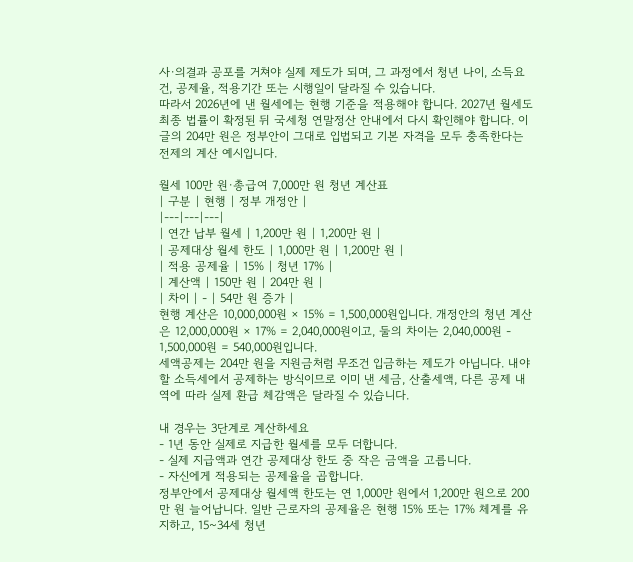사·의결과 공포를 거쳐야 실제 제도가 되며, 그 과정에서 청년 나이, 소득요건, 공제율, 적용기간 또는 시행일이 달라질 수 있습니다.
따라서 2026년에 낸 월세에는 현행 기준을 적용해야 합니다. 2027년 월세도 최종 법률이 확정된 뒤 국세청 연말정산 안내에서 다시 확인해야 합니다. 이 글의 204만 원은 정부안이 그대로 입법되고 기본 자격을 모두 충족한다는 전제의 계산 예시입니다.

월세 100만 원·총급여 7,000만 원 청년 계산표
| 구분 | 현행 | 정부 개정안 |
|---|---|---|
| 연간 납부 월세 | 1,200만 원 | 1,200만 원 |
| 공제대상 월세 한도 | 1,000만 원 | 1,200만 원 |
| 적용 공제율 | 15% | 청년 17% |
| 계산액 | 150만 원 | 204만 원 |
| 차이 | - | 54만 원 증가 |
현행 계산은 10,000,000원 × 15% = 1,500,000원입니다. 개정안의 청년 계산은 12,000,000원 × 17% = 2,040,000원이고, 둘의 차이는 2,040,000원 - 1,500,000원 = 540,000원입니다.
세액공제는 204만 원을 지원금처럼 무조건 입금하는 제도가 아닙니다. 내야 할 소득세에서 공제하는 방식이므로 이미 낸 세금, 산출세액, 다른 공제 내역에 따라 실제 환급 체감액은 달라질 수 있습니다.

내 경우는 3단계로 계산하세요
- 1년 동안 실제로 지급한 월세를 모두 더합니다.
- 실제 지급액과 연간 공제대상 한도 중 작은 금액을 고릅니다.
- 자신에게 적용되는 공제율을 곱합니다.
정부안에서 공제대상 월세액 한도는 연 1,000만 원에서 1,200만 원으로 200만 원 늘어납니다. 일반 근로자의 공제율은 현행 15% 또는 17% 체계를 유지하고, 15~34세 청년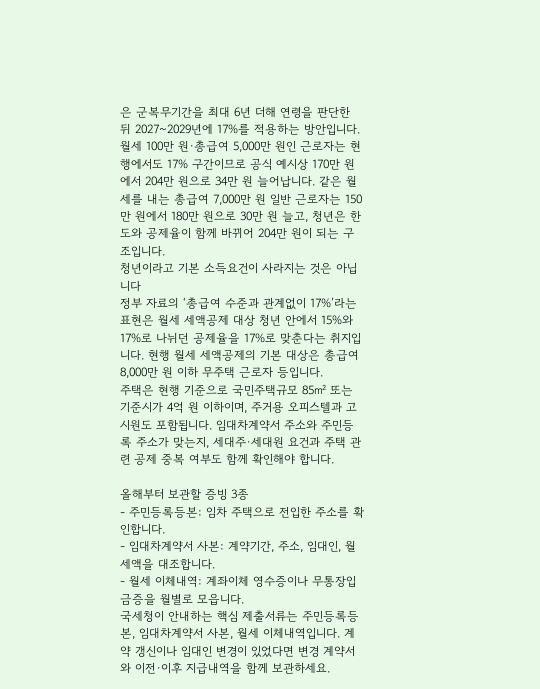은 군복무기간을 최대 6년 더해 연령을 판단한 뒤 2027~2029년에 17%를 적용하는 방안입니다.
월세 100만 원·총급여 5,000만 원인 근로자는 현행에서도 17% 구간이므로 공식 예시상 170만 원에서 204만 원으로 34만 원 늘어납니다. 같은 월세를 내는 총급여 7,000만 원 일반 근로자는 150만 원에서 180만 원으로 30만 원 늘고, 청년은 한도와 공제율이 함께 바뀌어 204만 원이 되는 구조입니다.
청년이라고 기본 소득요건이 사라지는 것은 아닙니다
정부 자료의 ‘총급여 수준과 관계없이 17%’라는 표현은 월세 세액공제 대상 청년 안에서 15%와 17%로 나뉘던 공제율을 17%로 맞춘다는 취지입니다. 현행 월세 세액공제의 기본 대상은 총급여 8,000만 원 이하 무주택 근로자 등입니다.
주택은 현행 기준으로 국민주택규모 85㎡ 또는 기준시가 4억 원 이하이며, 주거용 오피스텔과 고시원도 포함됩니다. 임대차계약서 주소와 주민등록 주소가 맞는지, 세대주·세대원 요건과 주택 관련 공제 중복 여부도 함께 확인해야 합니다.

올해부터 보관할 증빙 3종
- 주민등록등본: 임차 주택으로 전입한 주소를 확인합니다.
- 임대차계약서 사본: 계약기간, 주소, 임대인, 월세액을 대조합니다.
- 월세 이체내역: 계좌이체 영수증이나 무통장입금증을 월별로 모읍니다.
국세청이 안내하는 핵심 제출서류는 주민등록등본, 임대차계약서 사본, 월세 이체내역입니다. 계약 갱신이나 임대인 변경이 있었다면 변경 계약서와 이전·이후 지급내역을 함께 보관하세요.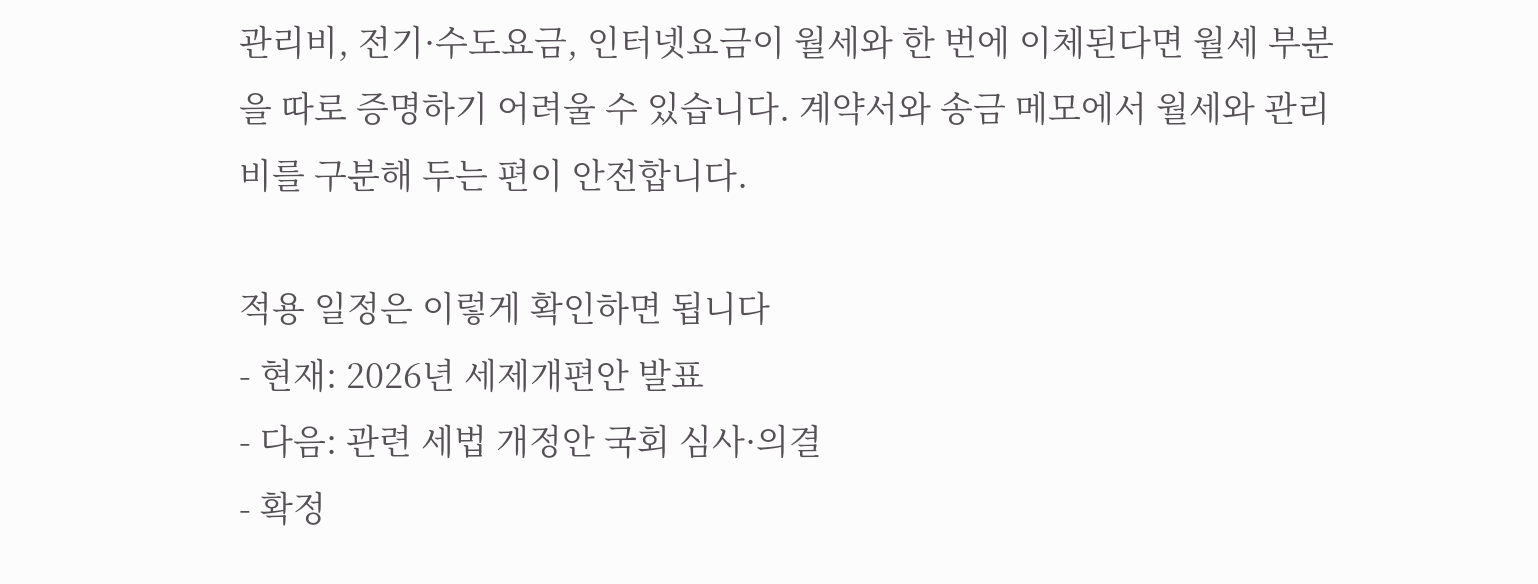관리비, 전기·수도요금, 인터넷요금이 월세와 한 번에 이체된다면 월세 부분을 따로 증명하기 어려울 수 있습니다. 계약서와 송금 메모에서 월세와 관리비를 구분해 두는 편이 안전합니다.

적용 일정은 이렇게 확인하면 됩니다
- 현재: 2026년 세제개편안 발표
- 다음: 관련 세법 개정안 국회 심사·의결
- 확정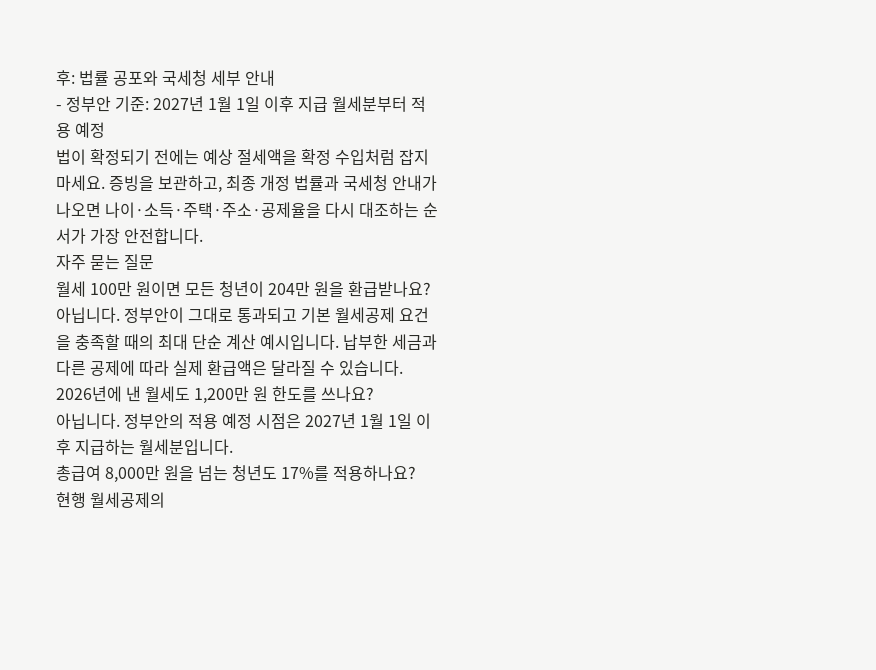후: 법률 공포와 국세청 세부 안내
- 정부안 기준: 2027년 1월 1일 이후 지급 월세분부터 적용 예정
법이 확정되기 전에는 예상 절세액을 확정 수입처럼 잡지 마세요. 증빙을 보관하고, 최종 개정 법률과 국세청 안내가 나오면 나이·소득·주택·주소·공제율을 다시 대조하는 순서가 가장 안전합니다.
자주 묻는 질문
월세 100만 원이면 모든 청년이 204만 원을 환급받나요?
아닙니다. 정부안이 그대로 통과되고 기본 월세공제 요건을 충족할 때의 최대 단순 계산 예시입니다. 납부한 세금과 다른 공제에 따라 실제 환급액은 달라질 수 있습니다.
2026년에 낸 월세도 1,200만 원 한도를 쓰나요?
아닙니다. 정부안의 적용 예정 시점은 2027년 1월 1일 이후 지급하는 월세분입니다.
총급여 8,000만 원을 넘는 청년도 17%를 적용하나요?
현행 월세공제의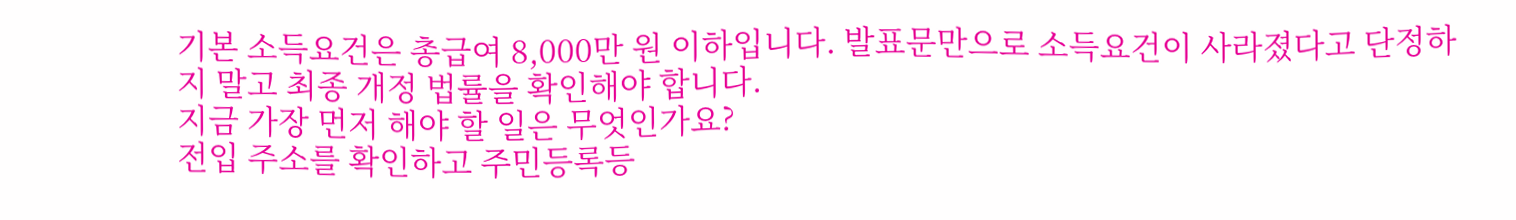기본 소득요건은 총급여 8,000만 원 이하입니다. 발표문만으로 소득요건이 사라졌다고 단정하지 말고 최종 개정 법률을 확인해야 합니다.
지금 가장 먼저 해야 할 일은 무엇인가요?
전입 주소를 확인하고 주민등록등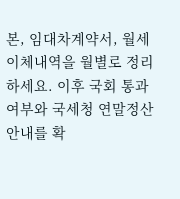본, 임대차계약서, 월세 이체내역을 월별로 정리하세요. 이후 국회 통과 여부와 국세청 연말정산 안내를 확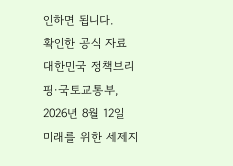인하면 됩니다.
확인한 공식 자료
대한민국 정책브리핑·국토교통부, 2026년 8월 12일
미래를 위한 세제지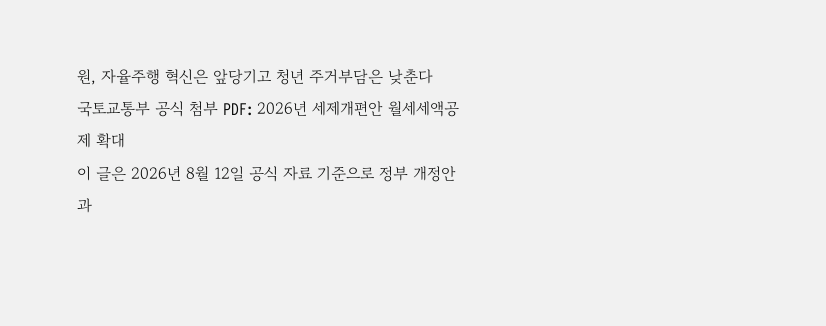원, 자율주행 혁신은 앞당기고 청년 주거부담은 낮춘다
국토교통부 공식 첨부 PDF: 2026년 세제개편안 월세세액공제 확대
이 글은 2026년 8월 12일 공식 자료 기준으로 정부 개정안과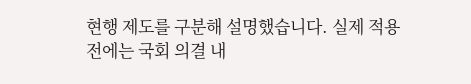현행 제도를 구분해 설명했습니다. 실제 적용 전에는 국회 의결 내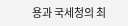용과 국세청의 최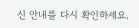신 안내를 다시 확인하세요.